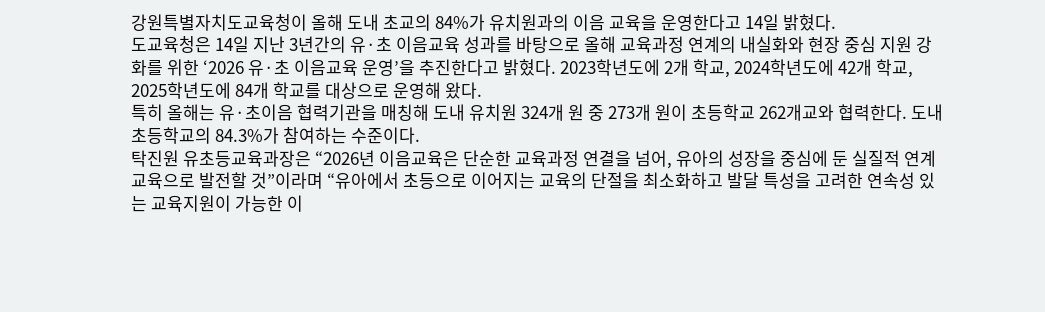강원특별자치도교육청이 올해 도내 초교의 84%가 유치원과의 이음 교육을 운영한다고 14일 밝혔다.
도교육청은 14일 지난 3년간의 유·초 이음교육 성과를 바탕으로 올해 교육과정 연계의 내실화와 현장 중심 지원 강화를 위한 ‘2026 유·초 이음교육 운영’을 추진한다고 밝혔다. 2023학년도에 2개 학교, 2024학년도에 42개 학교, 2025학년도에 84개 학교를 대상으로 운영해 왔다.
특히 올해는 유·초이음 협력기관을 매칭해 도내 유치원 324개 원 중 273개 원이 초등학교 262개교와 협력한다. 도내 초등학교의 84.3%가 참여하는 수준이다.
탁진원 유초등교육과장은 “2026년 이음교육은 단순한 교육과정 연결을 넘어, 유아의 성장을 중심에 둔 실질적 연계교육으로 발전할 것”이라며 “유아에서 초등으로 이어지는 교육의 단절을 최소화하고 발달 특성을 고려한 연속성 있는 교육지원이 가능한 이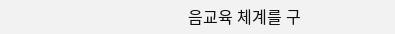음교육 체계를 구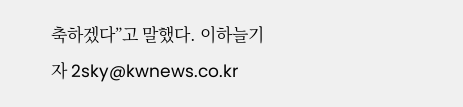축하겠다”고 말했다. 이하늘기자 2sky@kwnews.co.kr